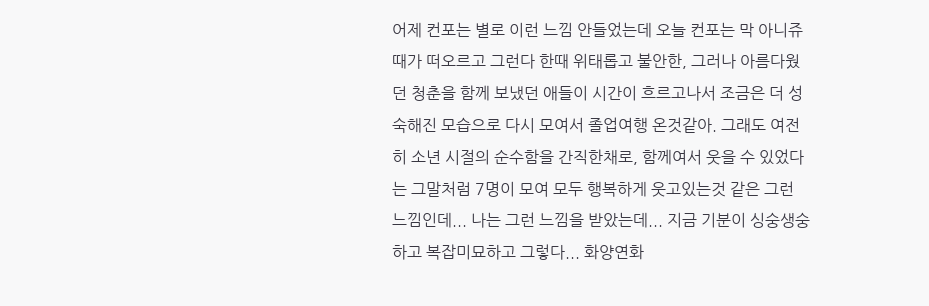어제 컨포는 별로 이런 느낌 안들었는데 오늘 컨포는 막 아니쥬 때가 떠오르고 그런다 한때 위태롭고 불안한, 그러나 아름다웠던 청춘을 함께 보냈던 애들이 시간이 흐르고나서 조금은 더 성숙해진 모습으로 다시 모여서 졸업여행 온것같아. 그래도 여전히 소년 시절의 순수함을 간직한채로, 함께여서 웃을 수 있었다는 그말처럼 7명이 모여 모두 행복하게 웃고있는것 같은 그런 느낌인데... 나는 그런 느낌을 받았는데... 지금 기분이 싱숭생숭하고 복잡미묘하고 그렇다... 화양연화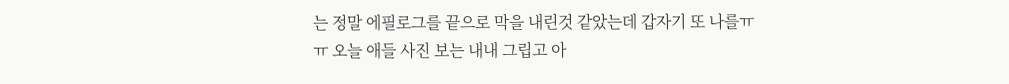는 정말 에필로그를 끝으로 막을 내린것 같았는데 갑자기 또 나를ㅠㅠ 오늘 애들 사진 보는 내내 그립고 아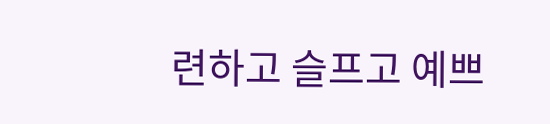련하고 슬프고 예쁘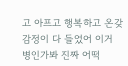고 아프고 행복하고 온갖 감정이 다 들었어 이거 병인가봐 진짜 어떡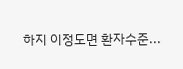하지 이정도면 환자수준...